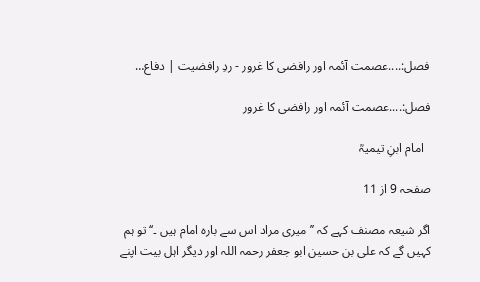فصل:....عصمت آئمہ اور رافضی کا غرور - ردِ رافضیت | دفاع…

فصل:....عصمت آئمہ اور رافضی کا غرور

  امام ابنِ تیمیہؒ

صفحہ 9 از 11

اگر شیعہ مصنف کہے کہ ’’ میری مراد اس سے بارہ امام ہیں ۔‘‘ تو ہم کہیں گے کہ علی بن حسین ابو جعفر رحمہ اللہ اور دیگر اہل بیت اپنے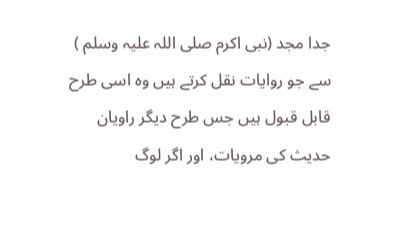جدا مجد (نبی اکرم صلی اللہ علیہ وسلم ) سے جو روایات نقل کرتے ہیں وہ اسی طرح قابل قبول ہیں جس طرح دیگر راویان حدیث کی مرویات، اور اگر لوگ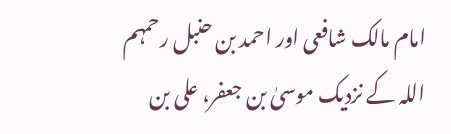امام مالک شافعی اور احمد بن حنبل رحمہم اللہ کے نزدیک موسیٰ بن جعفر، علی بن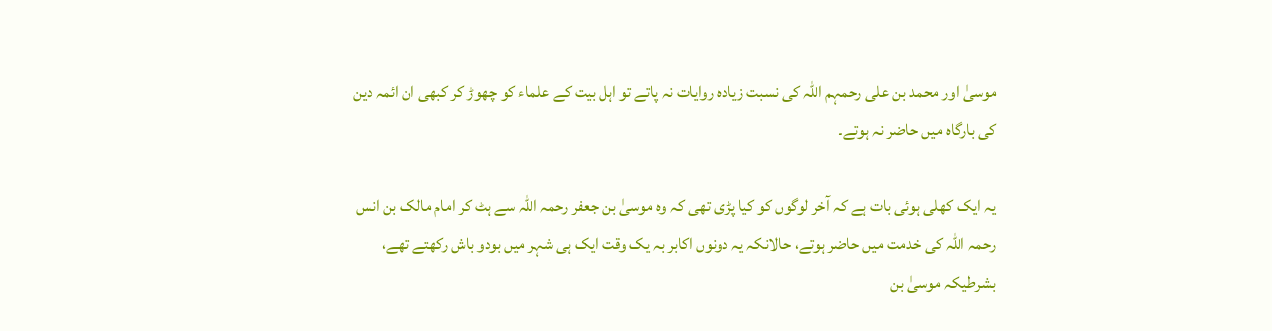موسیٰ اور محمد بن علی رحمہم اللہ کی نسبت زیادہ روایات نہ پاتے تو اہل بیت کے علماء کو چھوڑ کر کبھی ان ائمہ دین کی بارگاہ میں حاضر نہ ہوتے۔

یہ ایک کھلی ہوئی بات ہے کہ آخر لوگوں کو کیا پڑی تھی کہ وہ موسیٰ بن جعفر رحمہ اللہ سے ہٹ کر امام مالک بن انس رحمہ اللہ کی خدمت میں حاضر ہوتے، حالانکہ یہ دونوں اکابر بہ یک وقت ایک ہی شہر میں بودو باش رکھتے تھے، بشرطیکہ موسیٰ بن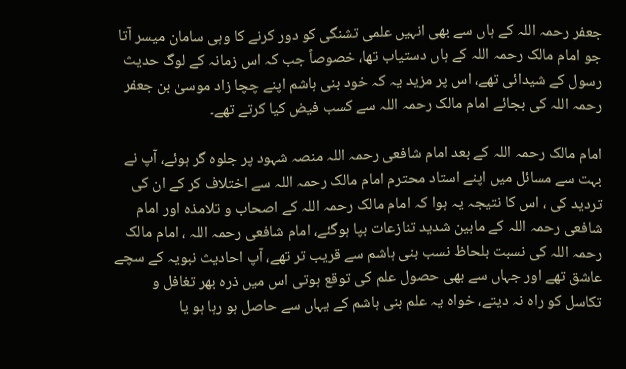جعفر رحمہ اللہ کے ہاں سے بھی انہیں علمی تشنگی کو دور کرنے کا وہی سامان میسر آتا جو امام مالک رحمہ اللہ کے ہاں دستیاب تھا، خصوصاً جب کہ اس زمانہ کے لوگ حدیث رسول کے شیدائی تھے، اس پر مزید یہ کہ خود بنی ہاشم اپنے چچا زاد موسیٰ بن جعفر رحمہ اللہ کی بجائے امام مالک رحمہ اللہ سے کسب فیض کیا کرتے تھے۔

امام مالک رحمہ اللہ کے بعد امام شافعی رحمہ اللہ منصہ شہود پر جلوہ گر ہوئے، آپ نے بہت سے مسائل میں اپنے استاد محترم امام مالک رحمہ اللہ سے اختلاف کر کے ان کی تردید کی ، اس کا نتیجہ یہ ہوا کہ امام مالک رحمہ اللہ کے اصحاب و تلامذہ اور امام شافعی رحمہ اللہ کے مابین شدید تنازعات بپا ہوگئے، امام شافعی رحمہ اللہ ، امام مالک رحمہ اللہ کی نسبت بلحاظ نسب بنی ہاشم سے قریب تر تھے، آپ احادیث نبویہ کے سچے عاشق تھے اور جہاں سے بھی حصول علم کی توقع ہوتی اس میں ذرہ بھر تغافل و تکاسل کو راہ نہ دیتے، خواہ یہ علم بنی ہاشم کے یہاں سے حاصل ہو رہا ہو یا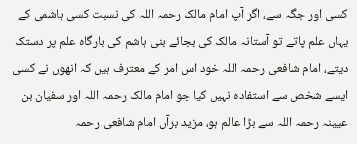کسی اور جگہ سے، اگر آپ امام مالک رحمہ اللہ کی نسبت کسی ہاشمی کے یہاں علم پاتے تو آستانہ مالک کی بجائے بنی ہاشم کی بارگاہ علم پر دستک دیتے، امام شافعی رحمہ اللہ خود اس امر کے معترف ہیں کہ انھوں نے کسی ایسے شخص سے استفادہ نہیں کیا جو امام مالک رحمہ اللہ اور سفیان بن عیینہ رحمہ اللہ سے بڑا عالم ہو، مزید برآں امام شافعی رحمہ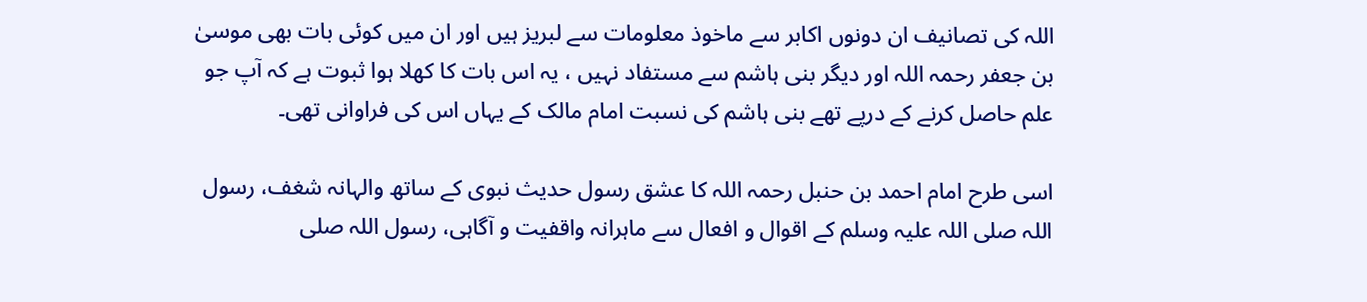اللہ کی تصانیف ان دونوں اکابر سے ماخوذ معلومات سے لبریز ہیں اور ان میں کوئی بات بھی موسیٰ بن جعفر رحمہ اللہ اور دیگر بنی ہاشم سے مستفاد نہیں ، یہ اس بات کا کھلا ہوا ثبوت ہے کہ آپ جو علم حاصل کرنے کے درپے تھے بنی ہاشم کی نسبت امام مالک کے یہاں اس کی فراوانی تھی۔

اسی طرح امام احمد بن حنبل رحمہ اللہ کا عشق رسول حدیث نبوی کے ساتھ والہانہ شغف، رسول اللہ صلی اللہ علیہ وسلم کے اقوال و افعال سے ماہرانہ واقفیت و آگاہی، رسول اللہ صلی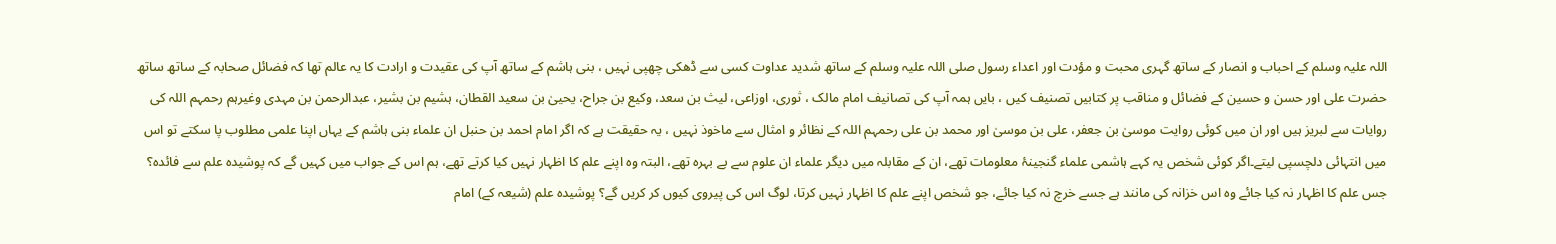اللہ علیہ وسلم کے احباب و انصار کے ساتھ گہری محبت و مؤدت اور اعداء رسول صلی اللہ علیہ وسلم کے ساتھ شدید عداوت کسی سے ڈھکی چھپی نہیں ، بنی ہاشم کے ساتھ آپ کی عقیدت و ارادت کا یہ عالم تھا کہ فضائل صحابہ کے ساتھ ساتھ حضرت علی اور حسن و حسین کے فضائل و مناقب پر کتابیں تصنیف کیں ، بایں ہمہ آپ کی تصانیف امام مالک ، ثوری، اوزاعی، لیث بن سعد، وکیع بن جراح، یحییٰ بن سعید القطان، ہشیم بن بشیر، عبدالرحمن بن مہدی وغیرہم رحمہم اللہ کی روایات سے لبریز ہیں اور ان میں کوئی روایت موسیٰ بن جعفر، علی بن موسیٰ اور محمد بن علی رحمہم اللہ کے نظائر و امثال سے ماخوذ نہیں ، یہ حقیقت ہے کہ اگر امام احمد بن حنبل ان علماء بنی ہاشم کے یہاں اپنا علمی مطلوب پا سکتے تو اس میں انتہائی دلچسپی لیتے۔اگر کوئی شخص یہ کہے ہاشمی علماء گنجینۂ معلومات تھے، ان کے مقابلہ میں دیگر علماء ان علوم سے بے بہرہ تھے، البتہ وہ اپنے علم کا اظہار نہیں کیا کرتے تھے، ہم اس کے جواب میں کہیں گے کہ پوشیدہ علم سے فائدہ؟ جس علم کا اظہار نہ کیا جائے وہ اس خزانہ کی مانند ہے جسے خرچ نہ کیا جائے، جو شخص اپنے علم کا اظہار نہیں کرتا، لوگ اس کی پیروی کیوں کر کریں گے؟ پوشیدہ علم (شیعہ کے) امام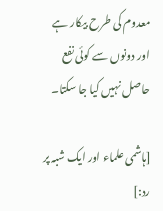معدوم کی طرح بیکار ہے اور دونوں سے کوئی نفع حاصل نہیں کیا جا سکتا۔

[ہاشمی علماء اور ایک شبہ پر رد:]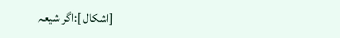[اشکال ]:اگر شیعہ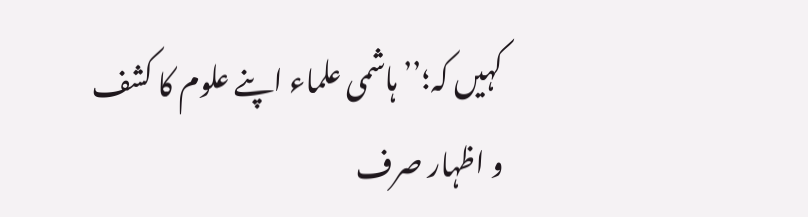کہیں کہ؛’’ ہاشمی علماء اپنے علوم کا کشف و اظہار صرف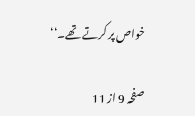خواص پر کرتے تھے۔‘‘

صفحہ 9 از 11